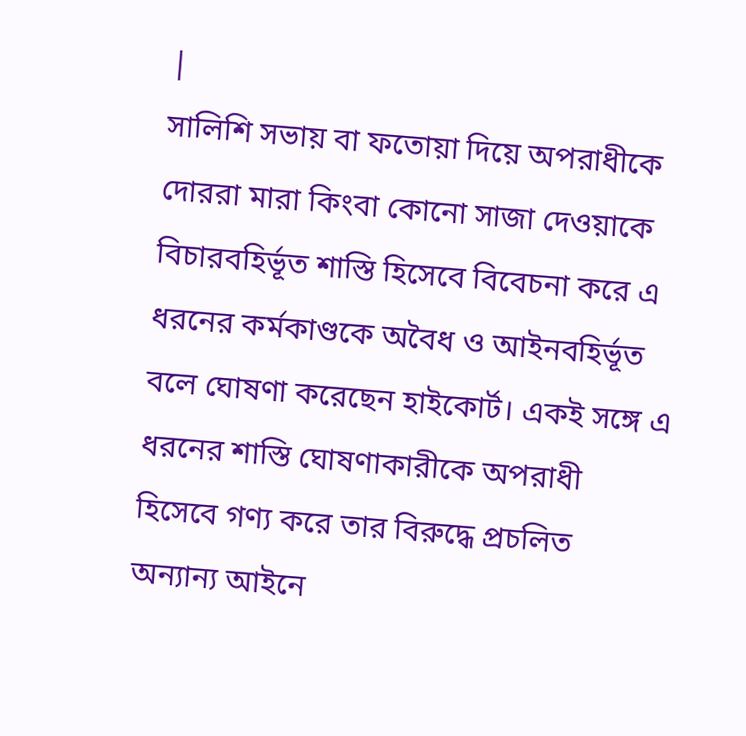|
সালিশি সভায় বা ফতোয়া দিয়ে অপরাধীকে দোররা মারা কিংবা কোনো সাজা দেওয়াকে বিচারবহির্ভূত শাস্তি হিসেবে বিবেচনা করে এ ধরনের কর্মকাণ্ডকে অবৈধ ও আইনবহির্ভূত বলে ঘোষণা করেছেন হাইকোর্ট। একই সঙ্গে এ ধরনের শাস্তি ঘোষণাকারীকে অপরাধী হিসেবে গণ্য করে তার বিরুদ্ধে প্রচলিত অন্যান্য আইনে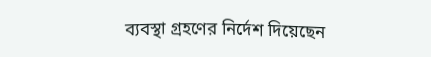ব্যবস্থা গ্রহণের নির্দেশ দিয়েছেন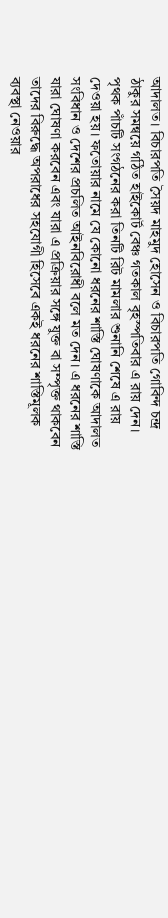আদালত। বিচারপতি সৈয়দ মাহমুদ হোসেন ও বিচারপতি গোবিন্দ চন্দ্র ঠাকুর সমন্বয়ে গঠিত হাইকোর্ট বেঞ্চ গতকাল বৃহস্পতিবার এ রায় দেন। পৃথক পাঁচটি সংগঠনের করা তিনটি রিট মামলার শুনানি শেষে এ রায় দেওয়া হয়। ফতোয়ার নামে যে কোনো ধরনের শাস্তি ঘোষণাকে আদালত সংবিধান ও দেশের প্রচলিত আইনবিরোধী বলে মত দেন। এ ধরনের শাস্তি যারা ঘোষণা করবেন এবং যারা এ প্রক্রিয়ার সঙ্গে যুক্ত বা সম্পৃক্ত থাকবেন তাদের বিরুদ্ধে অপরাধের সহযোগী হিসেবে একই ধরনের শাস্তিমূলক ব্যবস্থা নেওয়ার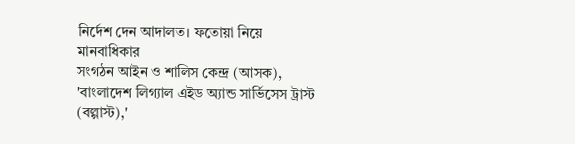নির্দেশ দেন আদালত। ফতোয়া নিয়ে মানবাধিকার
সংগঠন আইন ও শালিস কেন্দ্র (আসক), 'বাংলাদেশ লিগ্যাল এইড অ্যান্ড সার্ভিসেস ট্রাস্ট (বল্গাস্ট),'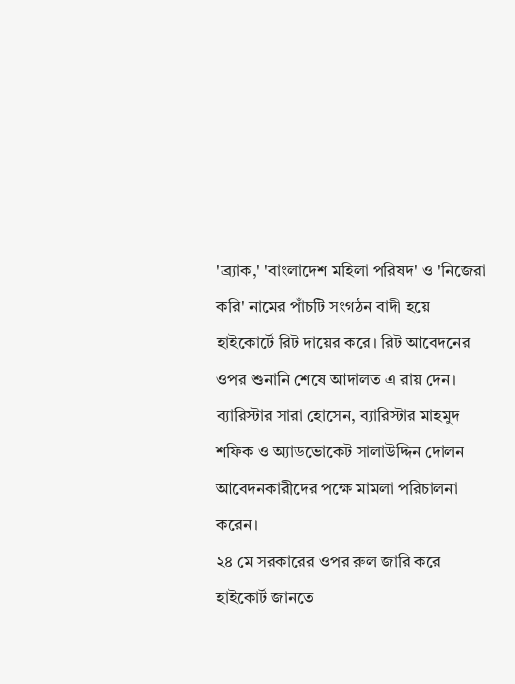'ব্র্যাক,' 'বাংলাদেশ মহিলা পরিষদ' ও 'নিজেরা করি' নামের পাঁচটি সংগঠন বাদী হয়ে হাইকোর্টে রিট দায়ের করে। রিট আবেদনের ওপর শুনানি শেষে আদালত এ রায় দেন। ব্যারিস্টার সারা হোসেন, ব্যারিস্টার মাহমুদ শফিক ও অ্যাডভোকেট সালাউদ্দিন দোলন আবেদনকারীদের পক্ষে মামলা পরিচালনা করেন।
২৪ মে সরকারের ওপর রুল জারি করে হাইকোর্ট জানতে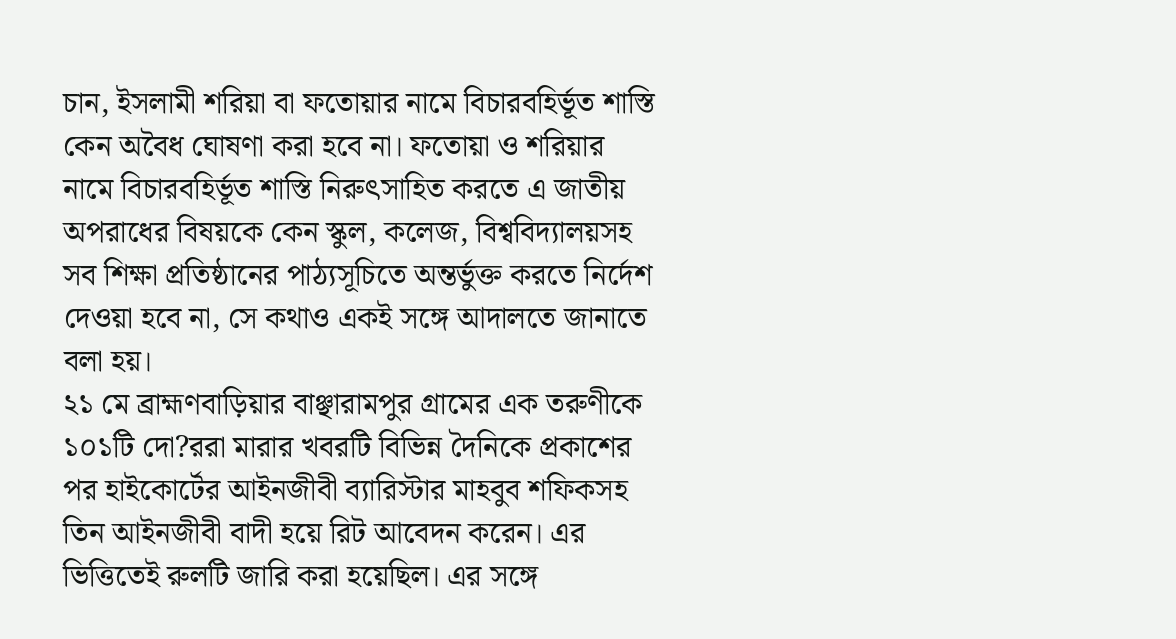চান, ইসলামী শরিয়া বা ফতোয়ার নামে বিচারবহির্ভূত শাস্তি কেন অবৈধ ঘোষণা করা হবে না। ফতোয়া ও শরিয়ার নামে বিচারবহির্ভূত শাস্তি নিরুৎসাহিত করতে এ জাতীয় অপরাধের বিষয়কে কেন স্কুল, কলেজ, বিশ্ববিদ্যালয়সহ সব শিক্ষা প্রতিষ্ঠানের পাঠ্যসূচিতে অন্তর্ভুক্ত করতে নির্দেশ দেওয়া হবে না, সে কথাও একই সঙ্গে আদালতে জানাতে বলা হয়।
২১ মে ব্রাহ্মণবাড়িয়ার বাঞ্ছারামপুর গ্রামের এক তরুণীকে ১০১টি দো?ররা মারার খবরটি বিভিন্ন দৈনিকে প্রকাশের পর হাইকোর্টের আইনজীবী ব্যারিস্টার মাহবুব শফিকসহ তিন আইনজীবী বাদী হয়ে রিট আবেদন করেন। এর ভিত্তিতেই রুলটি জারি করা হয়েছিল। এর সঙ্গে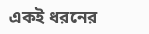একই ধরনের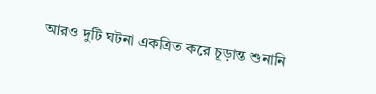আরও দুটি ঘটনা একত্রিত করে চূড়ান্ত শুনানি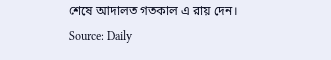শেষে আদালত গতকাল এ রায় দেন।
Source: Daily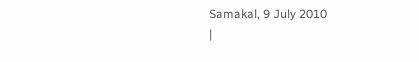Samakal, 9 July 2010
|